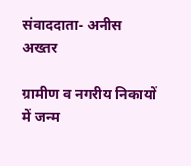संवाददाता- अनीस अख्तर

ग्रामीण व नगरीय निकायों में जन्म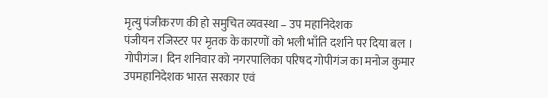मृत्यु पंजीकरण की हो समुचित व्यवस्था – उप महानिदेशक
पंजीयन रजिस्टर पर मृतक के कारणों को भली भाँति दर्शाने पर दिया बल ।
गोपीगंज। दिन शनिवार को नगरपालिका परिषद गोपीगंज का मनोज कुमार उपमहानिदेशक भारत सरकार एवं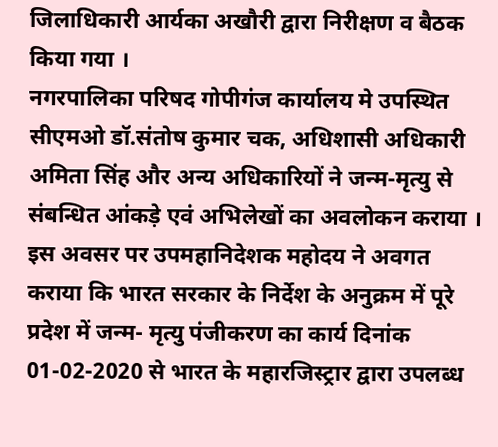जिलाधिकारी आर्यका अखौरी द्वारा निरीक्षण व बैठक किया गया ।
नगरपालिका परिषद गोपीगंज कार्यालय मे उपस्थित सीएमओ डॉ.संतोष कुमार चक, अधिशासी अधिकारी अमिता सिंह और अन्य अधिकारियों ने जन्म-मृत्यु से संबन्धित आंकड़े एवं अभिलेखों का अवलोकन कराया ।
इस अवसर पर उपमहानिदेशक महोदय ने अवगत कराया कि भारत सरकार के निर्देश के अनुक्रम में पूरे प्रदेश में जन्म- मृत्यु पंजीकरण का कार्य दिनांक 01-02-2020 से भारत के महारजिस्ट्रार द्वारा उपलब्ध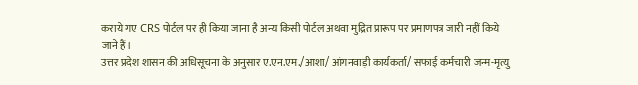कराये गए CRS पोर्टल पर ही किया जाना है अन्य किसी पोर्टल अथवा मुद्रित प्रारूप पर प्रमाणपत्र जारी नहीं किये जाने हैं।
उत्तर प्रदेश शासन की अधिसूचना के अनुसार ए.एन.एम./आशा/ आंगनवाड़ी कार्यकर्ता/ सफाई कर्मचारी जन्म-मृत्यु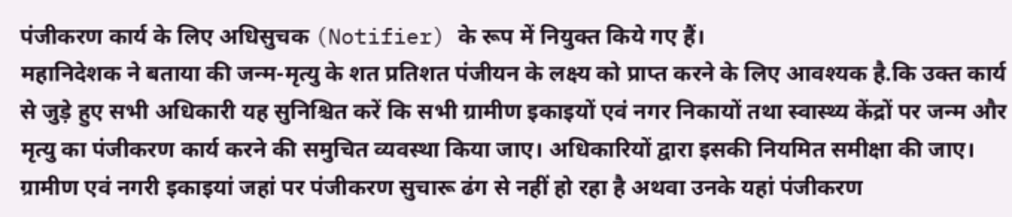पंजीकरण कार्य के लिए अधिसुचक (Notifier) के रूप में नियुक्त किये गए हैं।
महानिदेशक ने बताया की जन्म-मृत्यु के शत प्रतिशत पंजीयन के लक्ष्य को प्राप्त करने के लिए आवश्यक है.कि उक्त कार्य से जुड़े हुए सभी अधिकारी यह सुनिश्चित करें कि सभी ग्रामीण इकाइयों एवं नगर निकायों तथा स्वास्थ्य केंद्रों पर जन्म और मृत्यु का पंजीकरण कार्य करने की समुचित व्यवस्था किया जाए। अधिकारियों द्वारा इसकी नियमित समीक्षा की जाए। ग्रामीण एवं नगरी इकाइयां जहां पर पंजीकरण सुचारू ढंग से नहीं हो रहा है अथवा उनके यहां पंजीकरण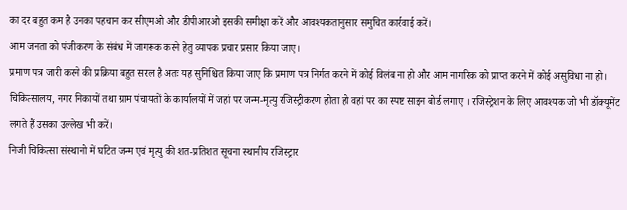का दर बहुत कम है उनका पहचान कर सीएमओ और डीपीआरओ इसकी समीक्षा करें और आवश्यकतानुसार समुचित कार्रवाई करें।
आम जनता को पंजीकरण के संबंध में जागरूक करने हेतु व्यापक प्रचार प्रसार किया जाए।
प्रमाण पत्र जारी करने की प्रक्रिया बहुत सरल है अतः यह सुनिश्चित किया जाए कि प्रमाण पत्र निर्गत करने में कोई विलंब ना हो और आम नागरिक को प्राप्त करने में कोई असुविधा ना हो।
चिकित्सालय, नगर निकायों तथा ग्राम पंचायतों के कार्यालयों में जहां पर जन्म-मृत्यु रजिस्ट्रीकरण होता हो वहां पर का स्पष्ट साइन बोर्ड लगाए । रजिस्ट्रेशन के लिए आवश्यक जो भी डॉक्यूमेंट लगते हैं उसका उल्लेख भी करें।
निजी चिकित्सा संस्थानो में घटित जन्म एवं मृत्यु की शत-प्रतिशत सूचना स्थानीय रजिस्ट्रार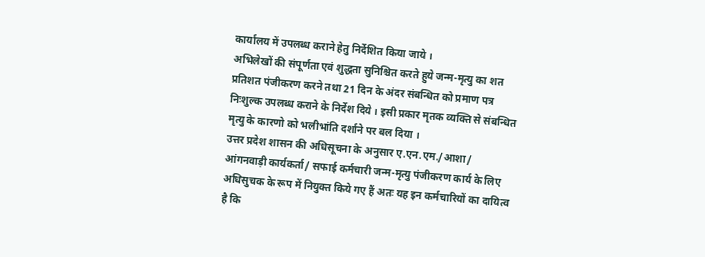कार्यालय में उपलब्ध कराने हेतु निर्देशित किया जाये ।
अभिलेखों की संपूर्णता एवं शुद्धता सुनिश्चित करते हुये जन्म-मृत्यु का शत प्रतिशत पंजीकरण करने तथा 21 दिन के अंदर संबन्धित को प्रमाण पत्र निःशुल्क उपलब्ध कराने के निर्देश दिये । इसी प्रकार मृतक व्यक्ति से संबन्धित मृत्यु के कारणो को भलीभांति दर्शाने पर बल दिया ।
उत्तर प्रदेश शासन की अधिसूचना के अनुसार ए.एन.एम./आशा/ आंगनवाड़ी कार्यकर्ता/ सफाई कर्मचारी जन्म-मृत्यु पंजीकरण कार्य के लिए अधिसुचक के रूप में नियुक्त किये गए हैं अतः यह इन कर्मचारियों का दायित्व है कि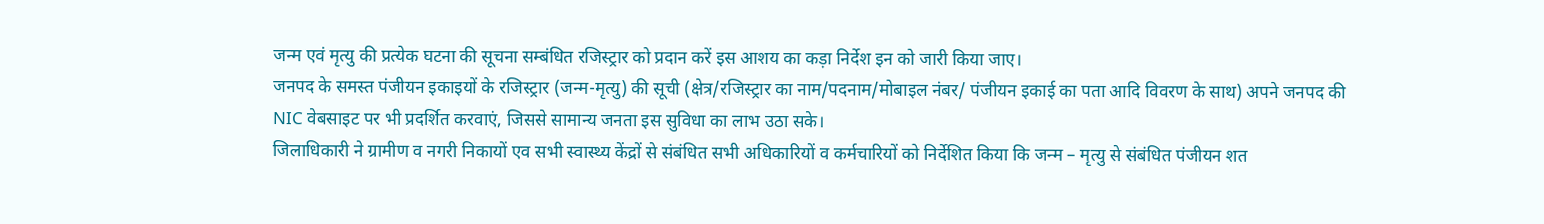जन्म एवं मृत्यु की प्रत्येक घटना की सूचना सम्बंधित रजिस्ट्रार को प्रदान करें इस आशय का कड़ा निर्देश इन को जारी किया जाए।
जनपद के समस्त पंजीयन इकाइयों के रजिस्ट्रार (जन्म-मृत्यु) की सूची (क्षेत्र/रजिस्ट्रार का नाम/पदनाम/मोबाइल नंबर/ पंजीयन इकाई का पता आदि विवरण के साथ) अपने जनपद की NIC वेबसाइट पर भी प्रदर्शित करवाएं, जिससे सामान्य जनता इस सुविधा का लाभ उठा सके।
जिलाधिकारी ने ग्रामीण व नगरी निकायों एव सभी स्वास्थ्य केंद्रों से संबंधित सभी अधिकारियों व कर्मचारियों को निर्देशित किया कि जन्म – मृत्यु से संबंधित पंजीयन शत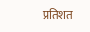प्रतिशत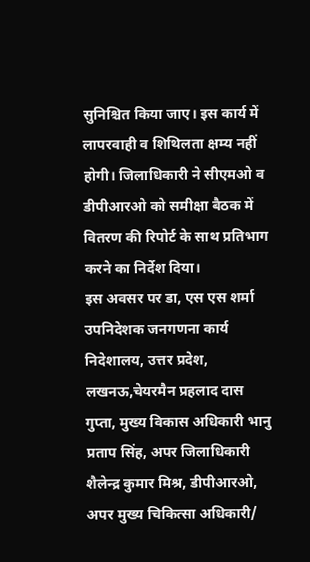सुनिश्चित किया जाए। इस कार्य में लापरवाही व शिथिलता क्षम्य नहीं होगी। जिलाधिकारी ने सीएमओ व डीपीआरओ को समीक्षा बैठक में वितरण की रिपोर्ट के साथ प्रतिभाग करने का निर्देश दिया।
इस अवसर पर डा, एस एस शर्मा उपनिदेशक जनगणना कार्य निदेशालय, उत्तर प्रदेश, लखनऊ,चेयरमैन प्रहलाद दास गुप्ता, मुख्य विकास अधिकारी भानु प्रताप सिंह, अपर जिलाधिकारी शैलेन्द्र कुमार मिश्र, डीपीआरओ, अपर मुख्य चिकित्सा अधिकारी/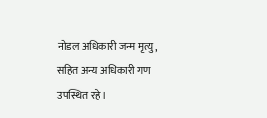नोडल अधिकारी जन्म मृत्यु, सहित अन्य अधिकारी गण उपस्थित रहे।